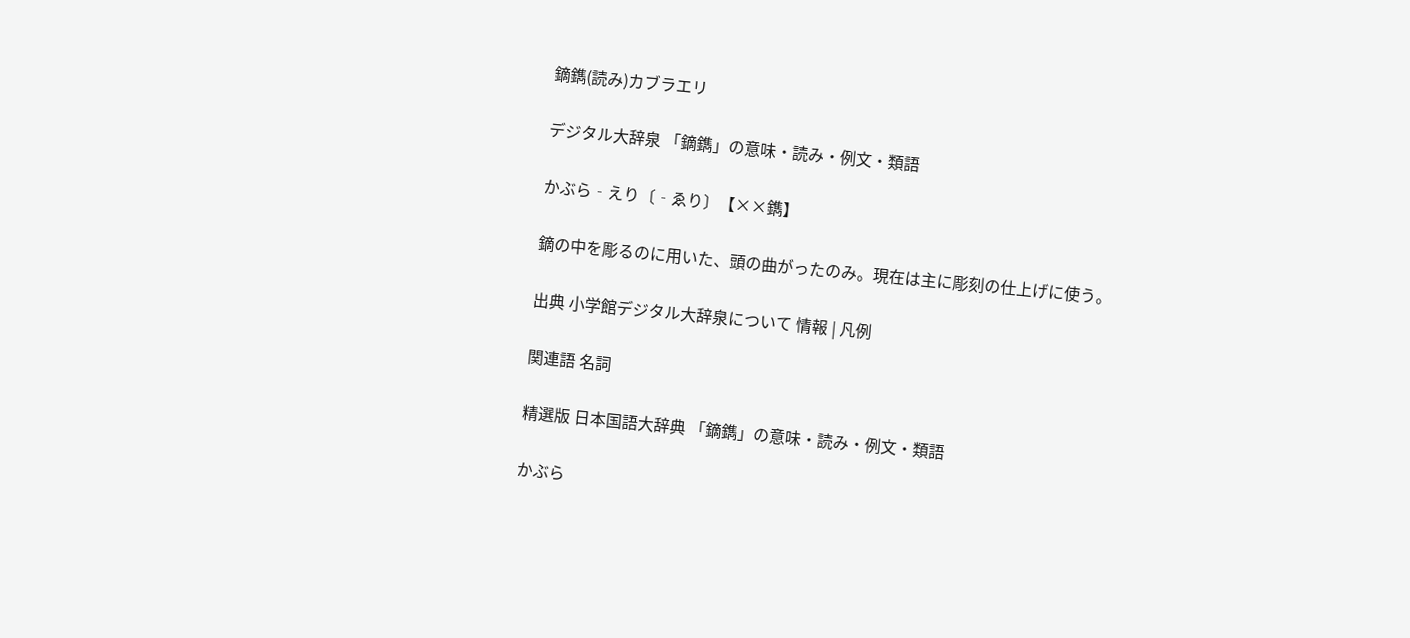鏑鐫(読み)カブラエリ

デジタル大辞泉 「鏑鐫」の意味・読み・例文・類語

かぶら‐えり〔‐ゑり〕【××鐫】

鏑の中を彫るのに用いた、頭の曲がったのみ。現在は主に彫刻の仕上げに使う。

出典 小学館デジタル大辞泉について 情報 | 凡例

関連語 名詞

精選版 日本国語大辞典 「鏑鐫」の意味・読み・例文・類語

かぶら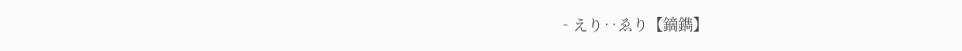‐えり‥ゑり【鏑鐫】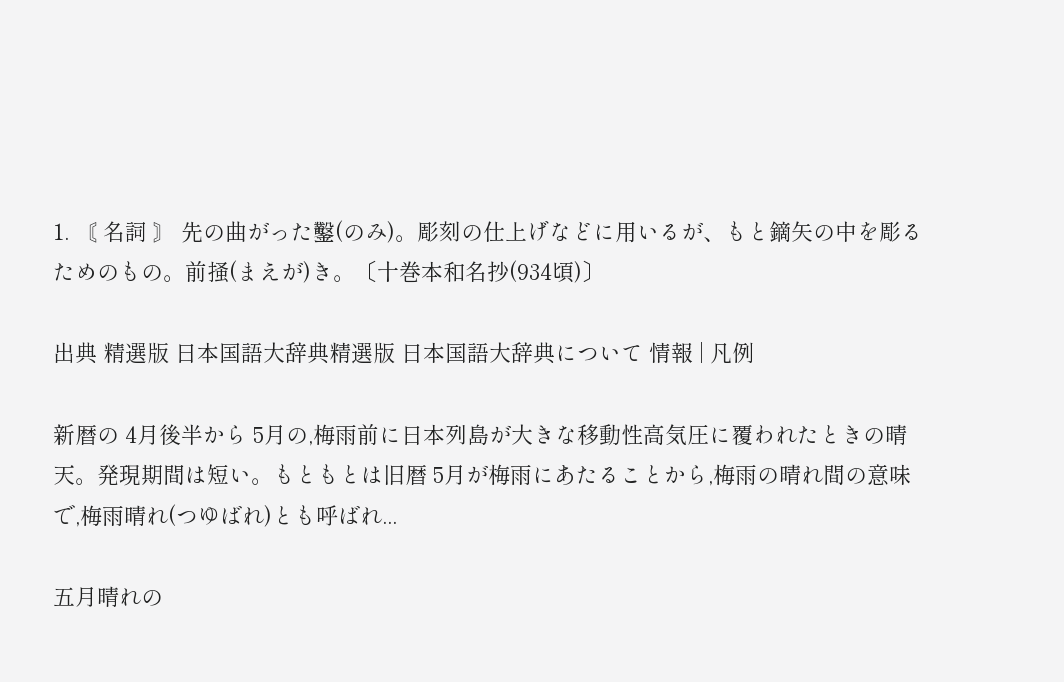1. 〘 名詞 〙 先の曲がった鑿(のみ)。彫刻の仕上げなどに用いるが、もと鏑矢の中を彫るためのもの。前掻(まえが)き。〔十巻本和名抄(934頃)〕

出典 精選版 日本国語大辞典精選版 日本国語大辞典について 情報 | 凡例

新暦の 4月後半から 5月の,梅雨前に日本列島が大きな移動性高気圧に覆われたときの晴天。発現期間は短い。もともとは旧暦 5月が梅雨にあたることから,梅雨の晴れ間の意味で,梅雨晴れ(つゆばれ)とも呼ばれ...

五月晴れの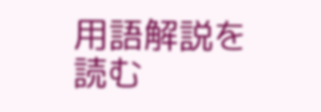用語解説を読む